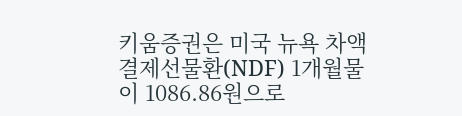키움증권은 미국 뉴욕 차액결제선물환(NDF) 1개월물이 1086.86원으로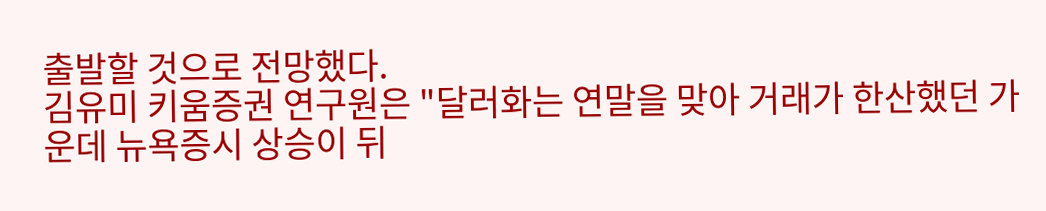출발할 것으로 전망했다.
김유미 키움증권 연구원은 "달러화는 연말을 맞아 거래가 한산했던 가운데 뉴욕증시 상승이 뒤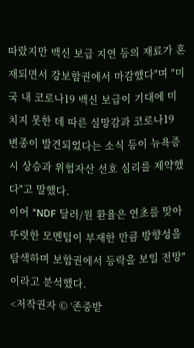따랐지만 백신 보급 지연 등의 재료가 혼재되면서 강보합권에서 마감했다"며 "미국 내 코로나19 백신 보급이 기대에 미치지 못한 데 따른 실망감과 코로나19 변종이 발견되었다는 소식 등이 뉴욕증시 상승과 위험자산 선호 심리를 제약했다"고 말했다.
이어 "NDF 달러/원 환율은 연초를 맞아 뚜렷한 모멘텀이 부재한 만큼 방향성을 탐색하며 보합권에서 등락을 보일 전망"이라고 분석했다.
<저작권자 © ‘존중받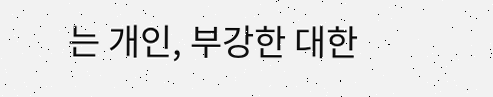는 개인, 부강한 대한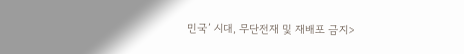민국’ 시대, 무단전재 및 재배포 금지>